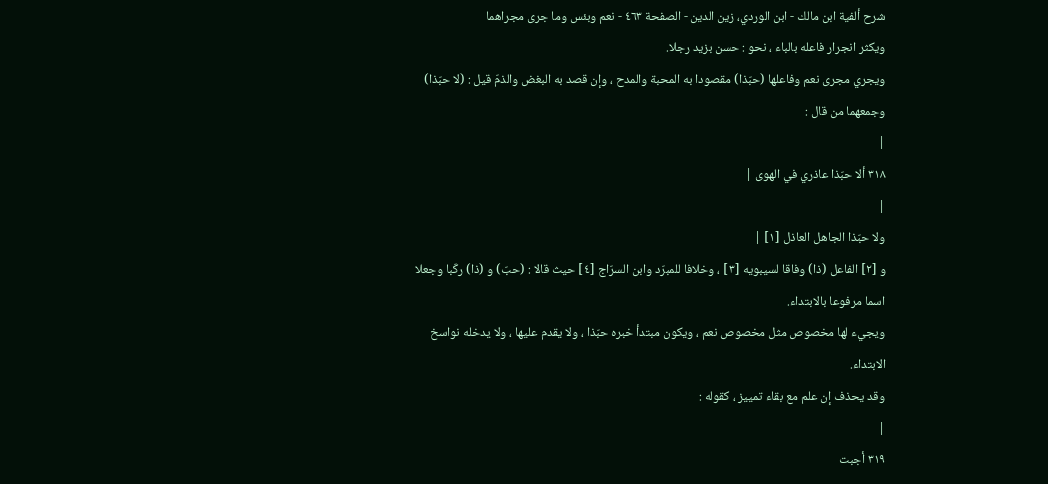شرح ألفية ابن مالك - ابن الوردي، زين الدين - الصفحة ٤٦٣ - نعم وبئس وما جرى مجراهما
ويكثر انجرار فاعله بالباء ، نحو : حسن بزيد رجلا.
ويجري مجرى نعم وفاعلها (حبّذا) مقصودا به المحبة والمدح ، وإن قصد به البغض والذمّ قيل : (لا حبّذا) وجمعهما من قال :
|
٣١٨ ألا حبّذا عاذري في الهوى |
|
ولا حبّذا الجاهل العاذل [١] |
و [٢] الفاعل (ذا) وفاقا لسيبويه [٣] ، وخلافا للمبرّد وابن السرّاج [٤] حيث قالا : (حبّ) و (ذا) ركّبا وجعلا اسما مرفوعا بالابتداء.
ويجيء لها مخصوص مثل مخصوص نعم ، ويكون مبتدأ خبره حبّذا ، ولا يقدم عليها ، ولا يدخله نواسخ الابتداء.
وقد يحذف إن علم مع بقاء تمييز ، كقوله :
|
٣١٩ أجبت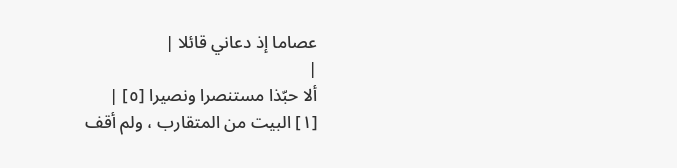عصاما إذ دعاني قائلا |
|
ألا حبّذا مستنصرا ونصيرا [٥] |
[١] البيت من المتقارب ، ولم أقف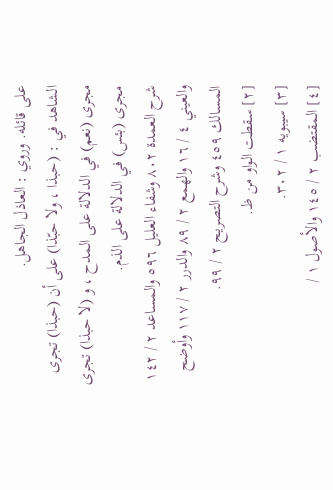على قائله. وروي : العاذل الجاهل.
الشاهد في : (حبذا ، ولا حبّذا) على أن (حبذا) تجرى مجرى (نعم) في الدلالة على المدح ، و (لا حبذا) تجرى مجرى (بئس) في الدلالة على الذم.
شرح العمدة ٨٠٢ وشفاء العليل ٥٩٦ والمساعد ٢ / ١٤٢ والعيني ٤ / ١٦ والهمع ٢ / ٨٩ والدرر ٢ / ١١٧ وأوضح المسالك ٤٥٩ وشرح التصريح ٢ / ٩٩.
[٢] سقطت الواو من ظ.
[٣] سيبويه ١ / ٣٠٢.
[٤] المقتضب ٢ / ١٤٥ والأصول ١ /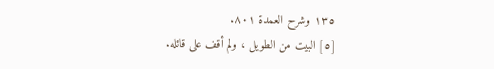١٣٥ وشرح العمدة ٨٠١.
[٥] البيت من الطويل ، ولم أقف على قائله.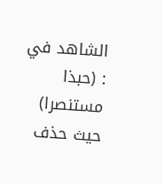الشاهد في : (حبذا مستنصرا) حيث حذف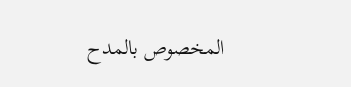المخصوص بالمدح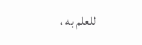للعلم به ،